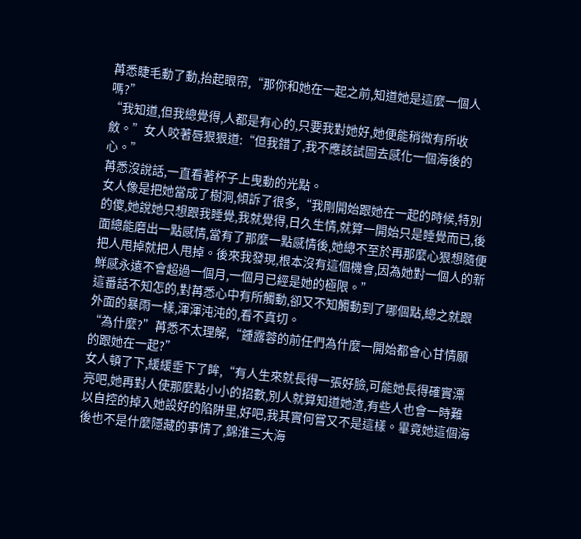苒悉睫毛動了動,抬起眼帘,“那你和她在一起之前,知道她是這麼一個人嗎?”
“我知道,但我總覺得,人都是有心的,只要我對她好,她便能稍微有所收斂。”女人咬著唇狠狠道:“但我錯了,我不應該試圖去感化一個海後的心。”
苒悉沒說話,一直看著杯子上曳動的光點。
女人像是把她當成了樹洞,傾訴了很多,“我剛開始跟她在一起的時候,特別的傻,她說她只想跟我睡覺,我就覺得,日久生情,就算一開始只是睡覺而已,後面總能磨出一點感情,當有了那麼一點感情後,她總不至於再那麼心狠想隨便把人甩掉就把人甩掉。後來我發現,根本沒有這個機會,因為她對一個人的新鮮感永遠不會超過一個月,一個月已經是她的極限。”
這番話不知怎的,對苒悉心中有所觸動,卻又不知觸動到了哪個點,總之就跟外面的暴雨一樣,渾渾沌沌的,看不真切。
“為什麼?”苒悉不太理解,“鍾露蓉的前任們為什麼一開始都會心甘情願的跟她在一起?”
女人頓了下,緩緩垂下了眸,“有人生來就長得一張好臉,可能她長得確實漂亮吧,她再對人使那麼點小小的招數,別人就算知道她渣,有些人也會一時難以自控的掉入她設好的陷阱里,好吧,我其實何嘗又不是這樣。畢竟她這個海後也不是什麼隱藏的事情了,錦淮三大海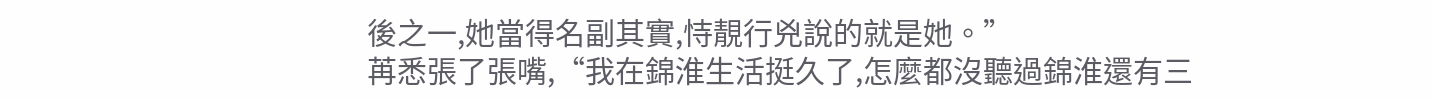後之一,她當得名副其實,恃靚行兇說的就是她。”
苒悉張了張嘴,“我在錦淮生活挺久了,怎麼都沒聽過錦淮還有三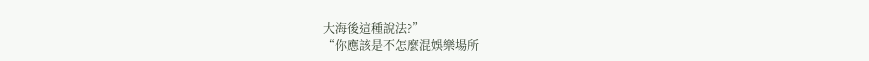大海後這種說法?”
“你應該是不怎麼混娛樂場所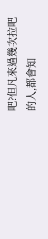吧?但凡來過幾次拉吧的人,都會知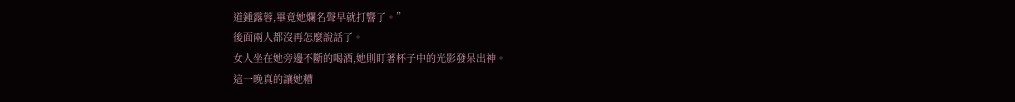道鍾露蓉,畢竟她爛名聲早就打響了。”
後面兩人都沒再怎麼說話了。
女人坐在她旁邊不斷的喝酒,她則盯著杯子中的光影發呆出神。
這一晚真的讓她糟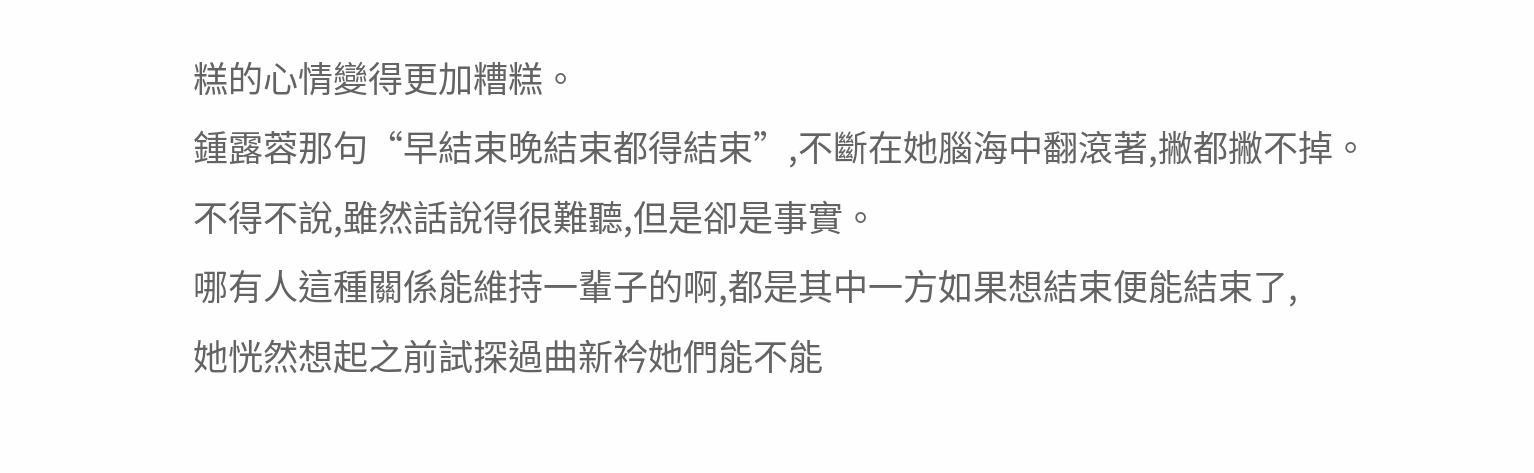糕的心情變得更加糟糕。
鍾露蓉那句“早結束晚結束都得結束”,不斷在她腦海中翻滾著,撇都撇不掉。
不得不說,雖然話說得很難聽,但是卻是事實。
哪有人這種關係能維持一輩子的啊,都是其中一方如果想結束便能結束了,
她恍然想起之前試探過曲新衿她們能不能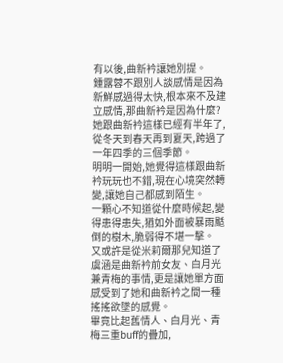有以後,曲新衿讓她別提。
鍾露蓉不跟別人談感情是因為新鮮感過得太快,根本來不及建立感情,那曲新衿是因為什麼?
她跟曲新衿這樣已經有半年了,從冬天到春天再到夏天,跨過了一年四季的三個季節。
明明一開始,她覺得這樣跟曲新衿玩玩也不錯,現在心境突然轉變,讓她自己都感到陌生。
一顆心不知道從什麼時候起,變得患得患失,猶如外面被暴雨颳倒的樹木,脆弱得不堪一擊。
又或許是從米莉爾那兒知道了虞涵是曲新衿前女友、白月光兼青梅的事情,更是讓她單方面感受到了她和曲新衿之間一種搖搖欲墜的感覺。
畢竟比起舊情人、白月光、青梅三重buff的疊加,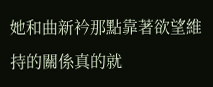她和曲新衿那點靠著欲望維持的關係真的就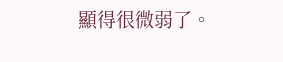顯得很微弱了。